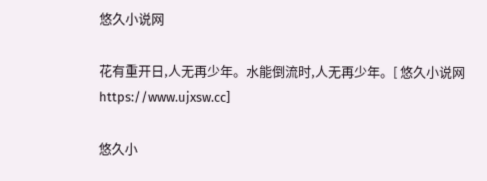悠久小说网

花有重开日,人无再少年。水能倒流时,人无再少年。[ 悠久小说网 https://www.ujxsw.cc]

悠久小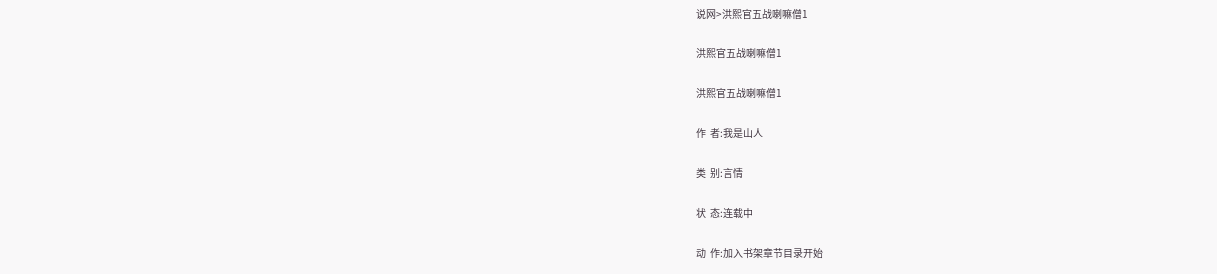说网>洪熙官五战喇嘛僧1

洪熙官五战喇嘛僧1

洪熙官五战喇嘛僧1

作  者:我是山人

类  别:言情

状  态:连载中

动  作:加入书架章节目录开始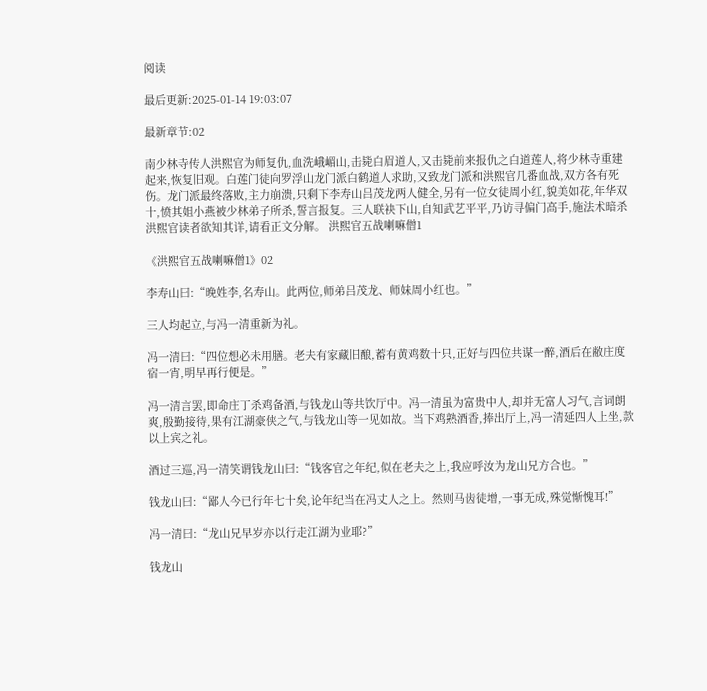阅读

最后更新:2025-01-14 19:03:07

最新章节:02

南少林寺传人洪熙官为师复仇,血洗峨嵋山,击毙白眉道人,又击毙前来报仇之白道莲人,将少林寺重建起来,恢复旧观。白莲门徒向罗浮山龙门派白鹤道人求助,又致龙门派和洪熙官几番血战,双方各有死伤。龙门派最终落败,主力崩溃,只剩下李寿山吕茂龙两人健全,另有一位女徒周小红,貌美如花,年华双十,愤其姐小燕被少林弟子所杀,誓言报复。三人联袂下山,自知武艺平平,乃访寻偏门高手,施法术暗杀洪熙官读者欲知其详,请看正文分解。 洪熙官五战喇嘛僧1

《洪熙官五战喇嘛僧1》02

李寿山曰:“晚姓李,名寿山。此两位,师弟吕茂龙、师妹周小红也。”

三人均起立,与冯一清重新为礼。

冯一清曰:“四位想必未用膳。老夫有家藏旧酿,蓄有黄鸡数十只,正好与四位共谋一醉,酒后在敝庄度宿一宵,明早再行便是。”

冯一清言罢,即命庄丁杀鸡备酒,与钱龙山等共饮厅中。冯一清虽为富贵中人,却并无富人习气,言词朗爽,殷勤接待,果有江湖豪侠之气,与钱龙山等一见如故。当下鸡熟酒香,捧出厅上,冯一清延四人上坐,款以上宾之礼。

酒过三巡,冯一清笑谓钱龙山曰:“钱客官之年纪,似在老夫之上,我应呼汝为龙山兄方合也。”

钱龙山曰:“鄙人今已行年七十矣,论年纪当在冯丈人之上。然则马齿徒增,一事无成,殊觉惭愧耳!”

冯一清曰:“龙山兄早岁亦以行走江湖为业耶?”

钱龙山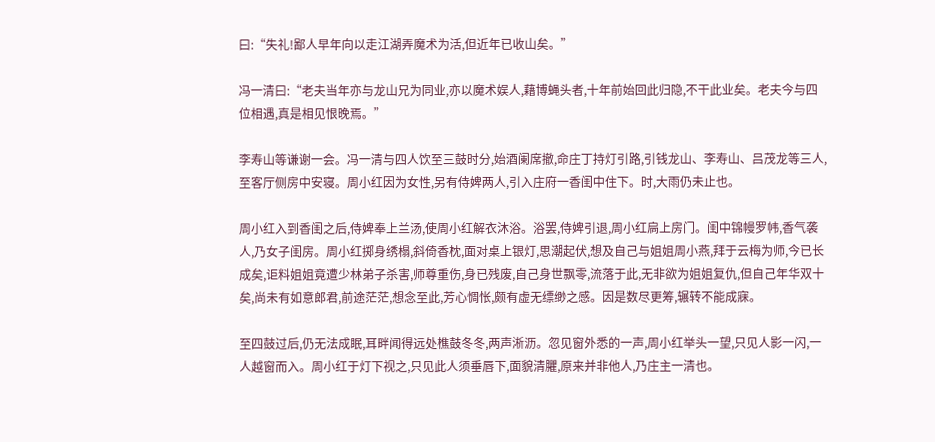曰:“失礼!鄙人早年向以走江湖弄魔术为活,但近年已收山矣。”

冯一清曰:“老夫当年亦与龙山兄为同业,亦以魔术娱人,藉博蝇头者,十年前始回此归隐,不干此业矣。老夫今与四位相遇,真是相见恨晚焉。”

李寿山等谦谢一会。冯一清与四人饮至三鼓时分,始酒阑席撤,命庄丁持灯引路,引钱龙山、李寿山、吕茂龙等三人,至客厅侧房中安寝。周小红因为女性,另有侍婢两人,引入庄府一香闺中住下。时,大雨仍未止也。

周小红入到香闺之后,侍婢奉上兰汤,使周小红解衣沐浴。浴罢,侍婢引退,周小红扃上房门。闺中锦幔罗帏,香气袭人,乃女子闺房。周小红掷身绣榻,斜倚香枕,面对桌上银灯,思潮起伏,想及自己与姐姐周小燕,拜于云梅为师,今已长成矣,讵料姐姐竟遭少林弟子杀害,师尊重伤,身已残废,自己身世飘零,流落于此,无非欲为姐姐复仇,但自己年华双十矣,尚未有如意郎君,前途茫茫,想念至此,芳心惆怅,颇有虚无缥缈之感。因是数尽更筹,辗转不能成寐。

至四鼓过后,仍无法成眠,耳畔闻得远处樵鼓冬冬,两声淅沥。忽见窗外悉的一声,周小红举头一望,只见人影一闪,一人越窗而入。周小红于灯下视之,只见此人须垂唇下,面貌清臞,原来并非他人,乃庄主一清也。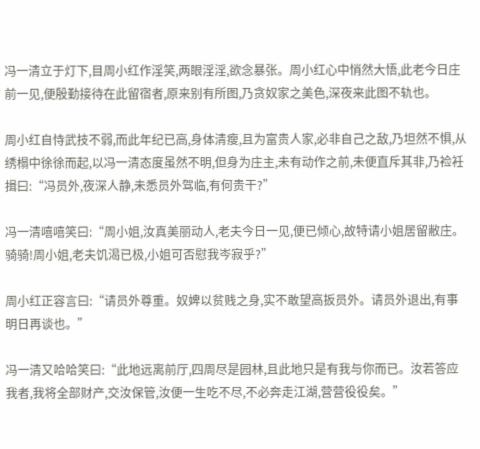冯一清立于灯下,目周小红作淫笑,两眼淫淫,欲念暴张。周小红心中悄然大悟,此老今日庄前一见,便殷勤接待在此留宿者,原来别有所图,乃贪奴家之美色,深夜来此图不轨也。

周小红自恃武技不弱,而此年纪已高,身体清瘦,且为富贵人家,必非自己之敌,乃坦然不惧,从绣榻中徐徐而起,以冯一清态度虽然不明,但身为庄主,未有动作之前,未便直斥其非,乃裣衽揖曰:“冯员外,夜深人静,未悉员外驾临,有何贵干?”

冯一清嘻嘻笑曰:“周小姐,汝真美丽动人,老夫今日一见,便已倾心,故特请小姐居留敝庄。骑骑!周小姐,老夫饥渴已极,小姐可否慰我岑寂乎?”

周小红正容言曰:“请员外尊重。奴婢以贫贱之身,实不敢望高扳员外。请员外退出,有事明日再谈也。”

冯一清又哈哈笑曰:“此地远离前厅,四周尽是园林,且此地只是有我与你而已。汝若答应我者,我将全部财产,交汝保管,汝便一生吃不尽,不必奔走江湖,营营役役矣。”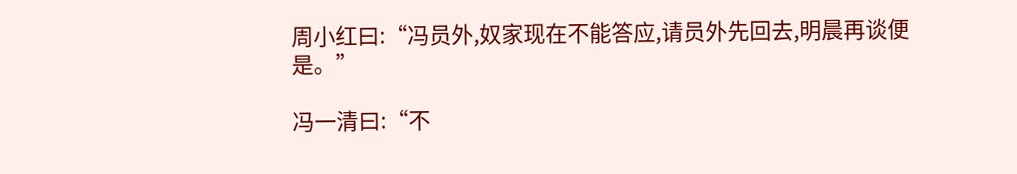周小红曰:“冯员外,奴家现在不能答应,请员外先回去,明晨再谈便是。”

冯一清曰:“不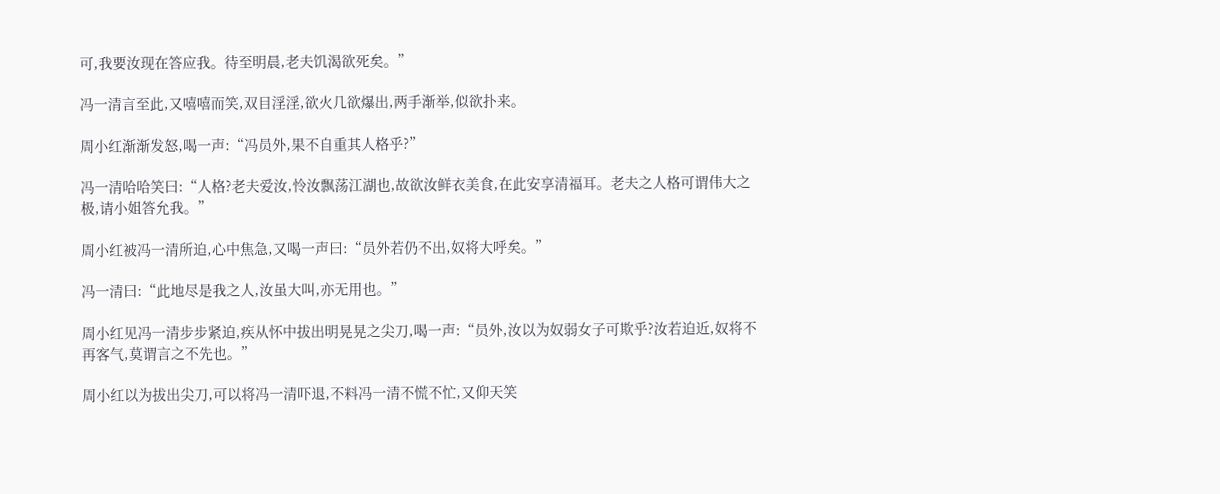可,我要汝现在答应我。待至明晨,老夫饥渴欲死矣。”

冯一清言至此,又嘻嘻而笑,双目淫淫,欲火几欲爆出,两手渐举,似欲扑来。

周小红渐渐发怒,喝一声:“冯员外,果不自重其人格乎?”

冯一清哈哈笑曰:“人格?老夫爱汝,怜汝飘荡江湖也,故欲汝鲜衣美食,在此安享清福耳。老夫之人格可谓伟大之极,请小姐答允我。”

周小红被冯一清所迫,心中焦急,又喝一声曰:“员外若仍不出,奴将大呼矣。”

冯一清曰:“此地尽是我之人,汝虽大叫,亦无用也。”

周小红见冯一清步步紧迫,疾从怀中拔出明晃晃之尖刀,喝一声:“员外,汝以为奴弱女子可欺乎?汝若迫近,奴将不再客气,莫谓言之不先也。”

周小红以为拔出尖刀,可以将冯一清吓退,不料冯一清不慌不忙,又仰天笑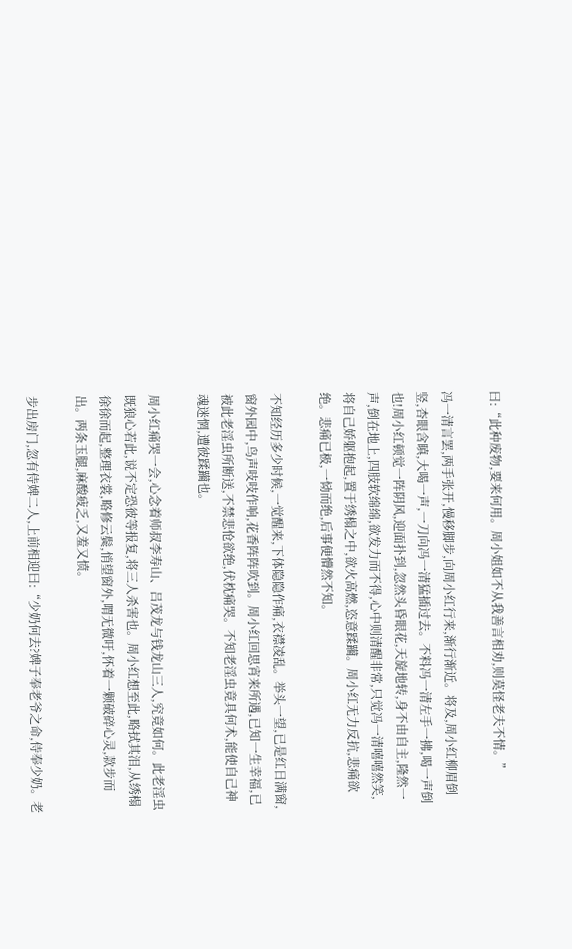曰:“此种废物,要来何用。周小姐如不从我善言相劝,则莫怪老夫不情。”

冯一清言罢,两手张开,慢移脚步,向周小红行来,渐行渐近。将及,周小红柳眉倒竖,杏眼含瞋,大喝一声,一刀向冯一清猛插过去。不料冯一清左手一拂,喝一声倒也!周小红顿觉一阵阴风,迎面扑到,忽然头昏眼花,天旋地转,身不由自主,隆然一声,倒在地上,四肢软绵绵,欲发力而不得,心中则清醒非常,只觉冯一清嘻嘻然笑,将自己娇躯抱起,置于绣榻之中,欲火高燃,恣意蹂躏。周小红无力反抗,悲痛欲绝。悲痛已极,一恸而绝,后事便懵然不知。

不知经历多少时候,一觉醒来,下体隐隐作痛,衣襟凌乱。举头一望,已是红日满窗,窗外园中,鸟声吱吱作响,花香阵阵吹到。周小红回思宵来所遇,已知一生幸福,已被此老淫虫所断送,不禁悲怆欲绝,伏枕痛哭。不知老淫虫竟具何术,能使自己神魂迷惘,遭彼蹂躏也。

周小红痛哭一会,心念着师叔李寿山、吕茂龙与钱龙山三人,究竟如何。此老淫虫既狼心若此,说不定恐彼等报复,将三人杀害也。周小红想至此,略拭其泪,从绣榻徐徐而起,整理衣裳,略修云鬓,悄望窗外,喟无微吁,怀着一颗破碎心灵,款步而出。两条玉腿,麻酸疲乏,又羞又愤。

步出房门,忽有侍婢二人,上前相迎曰:“少奶何去?婢子奉老爷之命,侍奉少奶。老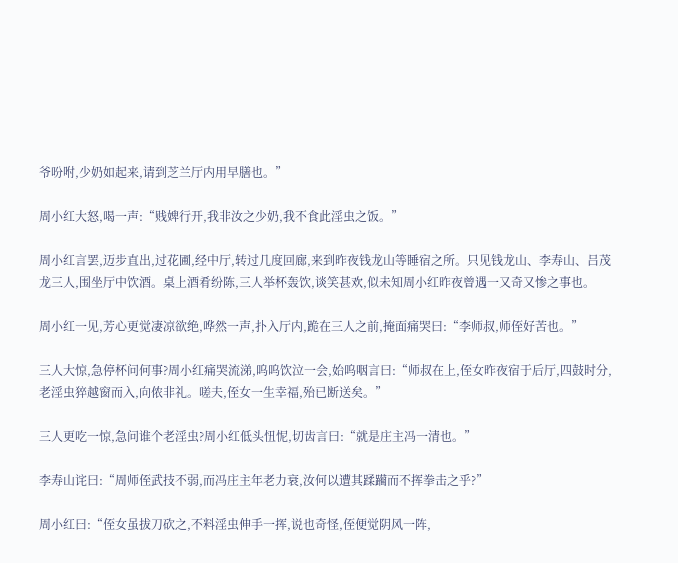爷吩咐,少奶如起来,请到芝兰厅内用早膳也。”

周小红大怒,喝一声:“贱婢行开,我非汝之少奶,我不食此淫虫之饭。”

周小红言罢,迈步直出,过花圃,经中厅,转过几度回廊,来到昨夜钱龙山等睡宿之所。只见钱龙山、李寿山、吕茂龙三人,围坐厅中饮酒。桌上酒肴纷陈,三人举杯轰饮,谈笑甚欢,似未知周小红昨夜曾遇一又奇又惨之事也。

周小红一见,芳心更觉凄凉欲绝,哗然一声,扑入厅内,跪在三人之前,掩面痛哭曰:“李师叔,师侄好苦也。”

三人大惊,急停杯问何事?周小红痛哭流涕,呜呜饮泣一会,始呜咽言曰:“师叔在上,侄女昨夜宿于后厅,四鼓时分,老淫虫猝越窗而入,向侬非礼。嗟夫,侄女一生幸福,殆已断送矣。”

三人更吃一惊,急问谁个老淫虫?周小红低头忸怩,切齿言曰:“就是庄主冯一清也。”

李寿山诧曰:“周师侄武技不弱,而冯庄主年老力衰,汝何以遭其蹂躏而不挥拳击之乎?”

周小红曰:“侄女虽拔刀砍之,不料淫虫伸手一挥,说也奇怪,侄便觉阴风一阵,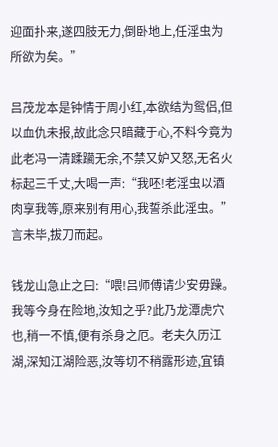迎面扑来,遂四肢无力,倒卧地上,任淫虫为所欲为矣。”

吕茂龙本是钟情于周小红,本欲结为鸳侣,但以血仇未报,故此念只暗藏于心,不料今竟为此老冯一清蹂躏无余,不禁又妒又怒,无名火标起三千丈,大喝一声:“我呸!老淫虫以酒肉享我等,原来别有用心,我誓杀此淫虫。”言未毕,拔刀而起。

钱龙山急止之曰:“喂!吕师傅请少安毋躁。我等今身在险地,汝知之乎?此乃龙潭虎穴也,稍一不慎,便有杀身之厄。老夫久历江湖,深知江湖险恶,汝等切不稍露形迹,宜镇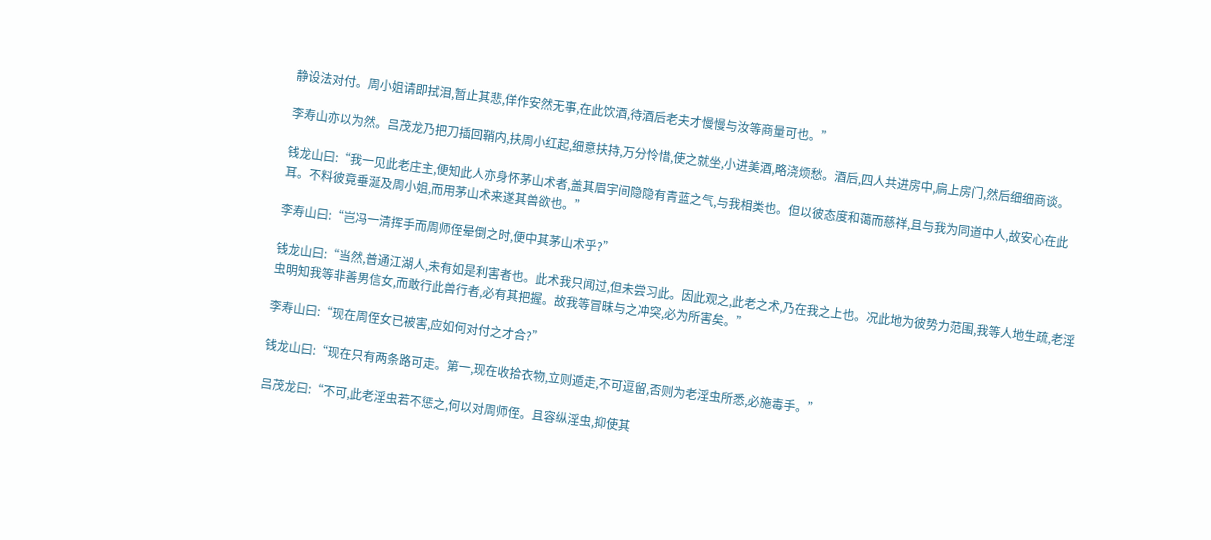静设法对付。周小姐请即拭泪,暂止其悲,佯作安然无事,在此饮酒,待酒后老夫才慢慢与汝等商量可也。”

李寿山亦以为然。吕茂龙乃把刀插回鞘内,扶周小红起,细意扶持,万分怜惜,使之就坐,小进美酒,略浇烦愁。酒后,四人共进房中,扃上房门,然后细细商谈。

钱龙山曰:“我一见此老庄主,便知此人亦身怀茅山术者,盖其眉宇间隐隐有青蓝之气,与我相类也。但以彼态度和蔼而慈祥,且与我为同道中人,故安心在此耳。不料彼竟垂涎及周小姐,而用茅山术来遂其兽欲也。”

李寿山曰:“岂冯一清挥手而周师侄晕倒之时,便中其茅山术乎?”

钱龙山曰:“当然,普通江湖人,未有如是利害者也。此术我只闻过,但未尝习此。因此观之,此老之术,乃在我之上也。况此地为彼势力范围,我等人地生疏,老淫虫明知我等非善男信女,而敢行此兽行者,必有其把握。故我等冒昧与之冲突,必为所害矣。”

李寿山曰:“现在周侄女已被害,应如何对付之才合?”

钱龙山曰:“现在只有两条路可走。第一,现在收拾衣物,立则遁走,不可逗留,否则为老淫虫所悉,必施毒手。”

吕茂龙曰:“不可,此老淫虫若不惩之,何以对周师侄。且容纵淫虫,抑使其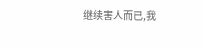继续害人而已,我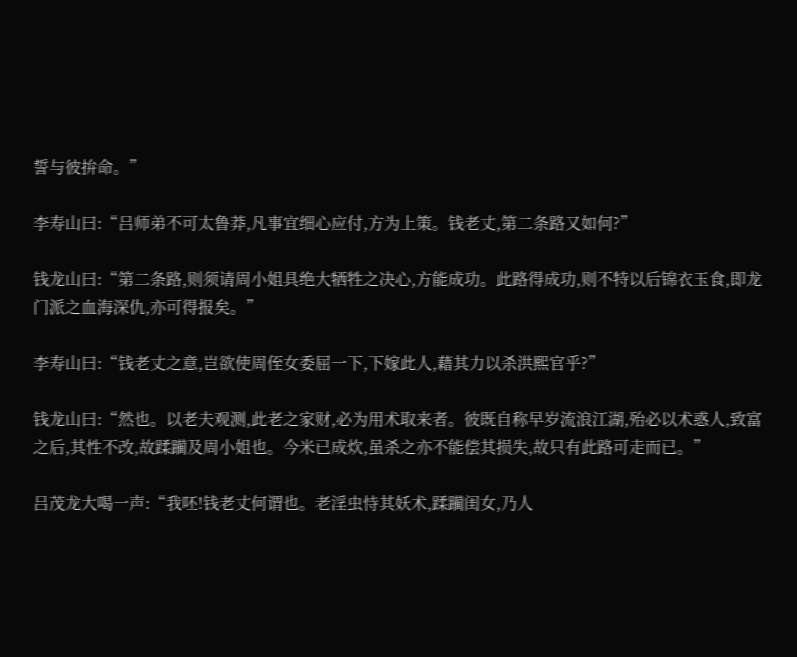誓与彼拚命。”

李寿山曰:“吕师弟不可太鲁莽,凡事宜细心应付,方为上策。钱老丈,第二条路又如何?”

钱龙山曰:“第二条路,则须请周小姐具绝大牺牲之决心,方能成功。此路得成功,则不特以后锦衣玉食,即龙门派之血海深仇,亦可得报矣。”

李寿山曰:“钱老丈之意,岂欲使周侄女委屈一下,下嫁此人,藉其力以杀洪熙官乎?”

钱龙山曰:“然也。以老夫观测,此老之家财,必为用术取来者。彼既自称早岁流浪江湖,殆必以术惑人,致富之后,其性不改,故蹂躏及周小姐也。今米已成炊,虽杀之亦不能偿其损失,故只有此路可走而已。”

吕茂龙大喝一声:“我呸!钱老丈何谓也。老淫虫恃其妖术,蹂躏闺女,乃人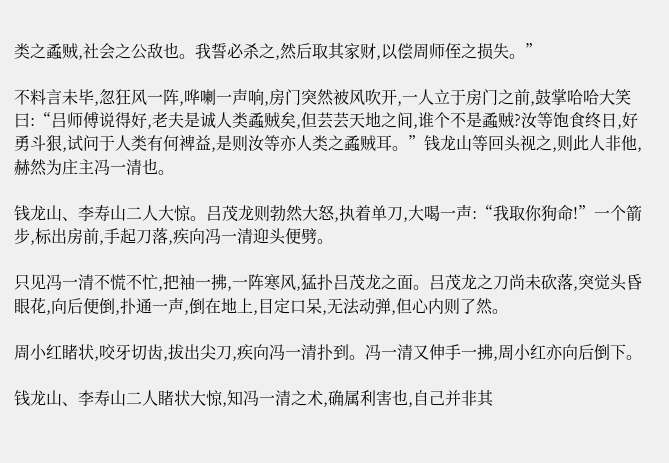类之蟊贼,社会之公敌也。我誓必杀之,然后取其家财,以偿周师侄之损失。”

不料言未毕,忽狂风一阵,哗喇一声响,房门突然被风吹开,一人立于房门之前,鼓掌哈哈大笑曰:“吕师傅说得好,老夫是诚人类蟊贼矣,但芸芸天地之间,谁个不是蟊贼?汝等饱食终日,好勇斗狠,试问于人类有何裨益,是则汝等亦人类之蟊贼耳。”钱龙山等回头视之,则此人非他,赫然为庄主冯一清也。

钱龙山、李寿山二人大惊。吕茂龙则勃然大怒,执着单刀,大喝一声:“我取你狗命!”一个箭步,标出房前,手起刀落,疾向冯一清迎头便劈。

只见冯一清不慌不忙,把袖一拂,一阵寒风,猛扑吕茂龙之面。吕茂龙之刀尚未砍落,突觉头昏眼花,向后便倒,扑通一声,倒在地上,目定口呆,无法动弹,但心内则了然。

周小红睹状,咬牙切齿,拔出尖刀,疾向冯一清扑到。冯一清又伸手一拂,周小红亦向后倒下。

钱龙山、李寿山二人睹状大惊,知冯一清之术,确属利害也,自己并非其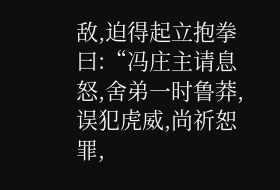敌,迫得起立抱拳曰:“冯庄主请息怒,舍弟一时鲁莽,误犯虎威,尚祈恕罪,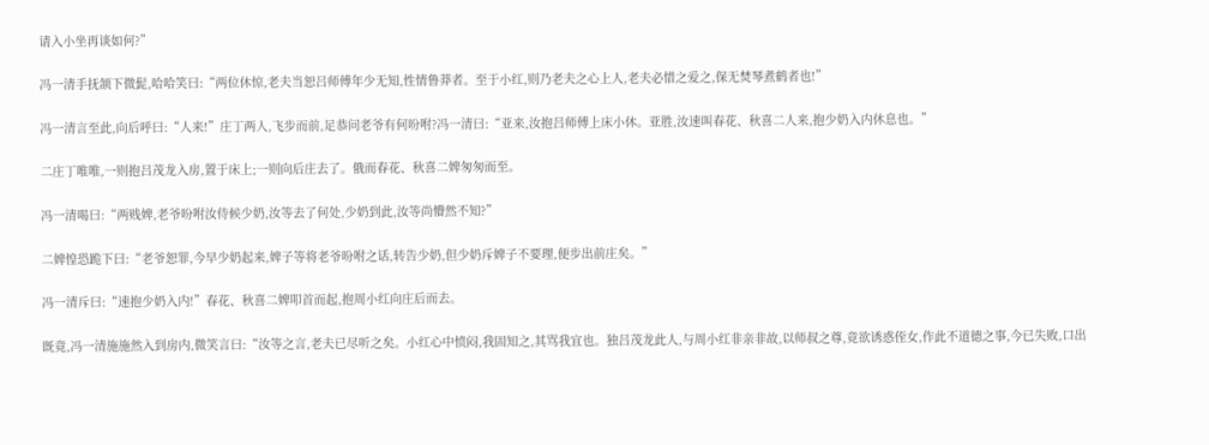请入小坐再谈如何?”

冯一清手抚颔下微髭,哈哈笑曰:“两位休惊,老夫当恕吕师傅年少无知,性情鲁莽者。至于小红,则乃老夫之心上人,老夫必惜之爱之,保无焚琴煮鹤者也!”

冯一清言至此,向后呼曰:“人来!”庄丁两人,飞步而前,足恭问老爷有何吩咐?冯一清曰:“亚来,汝抱吕师傅上床小休。亚胜,汝速叫春花、秋喜二人来,抱少奶入内休息也。”

二庄丁唯唯,一则抱吕茂龙入房,置于床上;一则向后庄去了。俄而春花、秋喜二婢匆匆而至。

冯一清喝曰:“两贱婢,老爷吩咐汝侍候少奶,汝等去了何处,少奶到此,汝等尚懵然不知?”

二婢惶恐跪下曰:“老爷恕罪,今早少奶起来,婢子等将老爷吩咐之话,转告少奶,但少奶斥婢子不要理,便步出前庄矣。”

冯一清斥曰:“速抱少奶入内!”春花、秋喜二婢叩首而起,抱周小红向庄后而去。

既竟,冯一清施施然入到房内,微笑言曰:“汝等之言,老夫已尽听之矣。小红心中愤闷,我固知之,其骂我宜也。独吕茂龙此人,与周小红非亲非故,以师叔之尊,竟欲诱惑侄女,作此不道德之事,今已失败,口出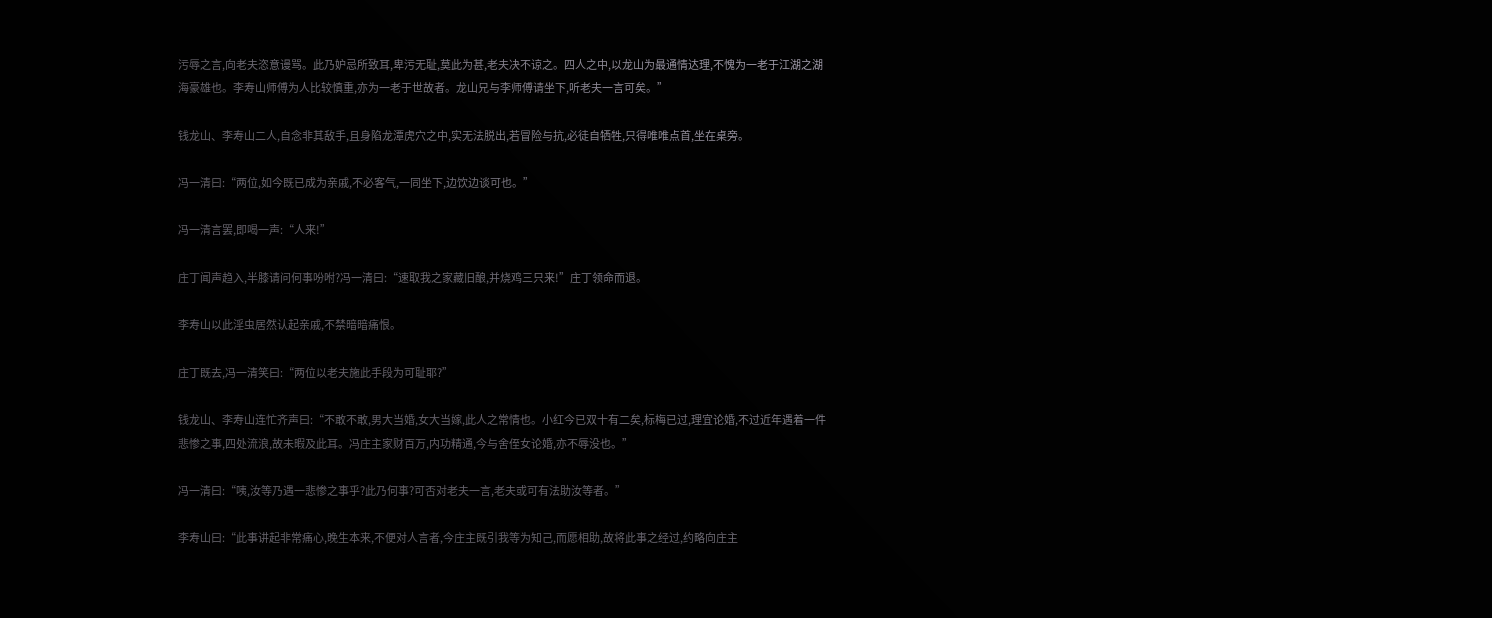污辱之言,向老夫恣意谩骂。此乃妒忌所致耳,卑污无耻,莫此为甚,老夫决不谅之。四人之中,以龙山为最通情达理,不愧为一老于江湖之湖海豪雄也。李寿山师傅为人比较慎重,亦为一老于世故者。龙山兄与李师傅请坐下,听老夫一言可矣。”

钱龙山、李寿山二人,自念非其敌手,且身陷龙潭虎穴之中,实无法脱出,若冒险与抗,必徒自牺牲,只得唯唯点首,坐在桌旁。

冯一清曰:“两位,如今既已成为亲戚,不必客气,一同坐下,边饮边谈可也。”

冯一清言罢,即喝一声:“人来!”

庄丁闻声趋入,半膝请问何事吩咐?冯一清曰:“速取我之家藏旧酿,并烧鸡三只来!”庄丁领命而退。

李寿山以此淫虫居然认起亲戚,不禁暗暗痛恨。

庄丁既去,冯一清笑曰:“两位以老夫施此手段为可耻耶?”

钱龙山、李寿山连忙齐声曰:“不敢不敢,男大当婚,女大当嫁,此人之常情也。小红今已双十有二矣,标梅已过,理宜论婚,不过近年遇着一件悲惨之事,四处流浪,故未暇及此耳。冯庄主家财百万,内功精通,今与舍侄女论婚,亦不辱没也。”

冯一清曰:“咦,汝等乃遇一悲惨之事乎?此乃何事?可否对老夫一言,老夫或可有法助汝等者。”

李寿山曰:“此事讲起非常痛心,晚生本来,不便对人言者,今庄主既引我等为知己,而愿相助,故将此事之经过,约略向庄主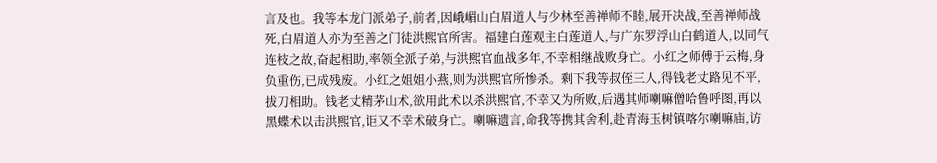言及也。我等本龙门派弟子,前者,因峨嵋山白眉道人与少林至善禅师不睦,展开决战,至善禅师战死,白眉道人亦为至善之门徒洪熙官所害。福建白莲观主白莲道人,与广东罗浮山白鹤道人,以同气连枝之故,奋起相助,率领全派子弟,与洪熙官血战多年,不幸相继战败身亡。小红之师傅于云梅,身负重伤,已成残废。小红之姐姐小燕,则为洪熙官所惨杀。剩下我等叔侄三人,得钱老丈路见不平,拔刀相助。钱老丈精茅山术,欲用此术以杀洪熙官,不幸又为所败,后遇其师喇嘛僧哈鲁呼图,再以黑蝶术以击洪熙官,讵又不幸术破身亡。喇嘛遗言,命我等携其舍利,赴青海玉树镇喀尔喇嘛庙,访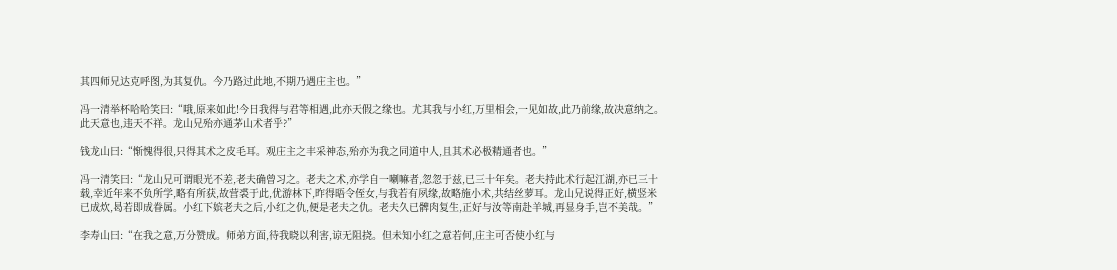其四师兄达克呼图,为其复仇。今乃路过此地,不期乃遇庄主也。”

冯一清举杯哈哈笑曰:“哦,原来如此!今日我得与君等相遇,此亦天假之缘也。尤其我与小红,万里相会,一见如故,此乃前缘,故决意纳之。此天意也,违天不祥。龙山兄殆亦通茅山术者乎?”

钱龙山曰:“惭愧得很,只得其术之皮毛耳。观庄主之丰采神态,殆亦为我之同道中人,且其术必极精通者也。”

冯一清笑曰:“龙山兄可谓眼光不差,老夫确曾习之。老夫之术,亦学自一喇嘛者,忽忽于兹,已三十年矣。老夫持此术行起江湖,亦已三十载,幸近年来不负所学,略有所获,故营裘于此,优游林下,昨得晤令侄女,与我若有夙缘,故略施小术,共结丝萝耳。龙山兄说得正好,横竖米已成炊,曷若即成眷属。小红下嫔老夫之后,小红之仇,便是老夫之仇。老夫久已髀肉复生,正好与汝等南赴羊城,再显身手,岂不美哉。”

李寿山曰:“在我之意,万分赞成。师弟方面,待我晓以利害,谅无阻挠。但未知小红之意若何,庄主可否使小红与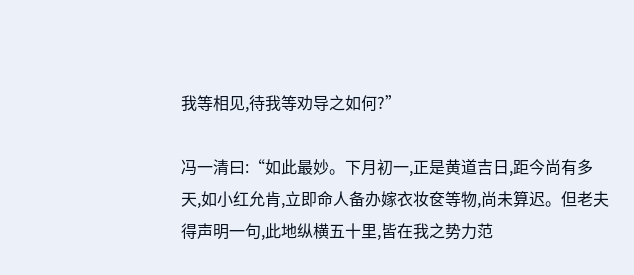我等相见,待我等劝导之如何?”

冯一清曰:“如此最妙。下月初一,正是黄道吉日,距今尚有多天,如小红允肯,立即命人备办嫁衣妆奁等物,尚未算迟。但老夫得声明一句,此地纵横五十里,皆在我之势力范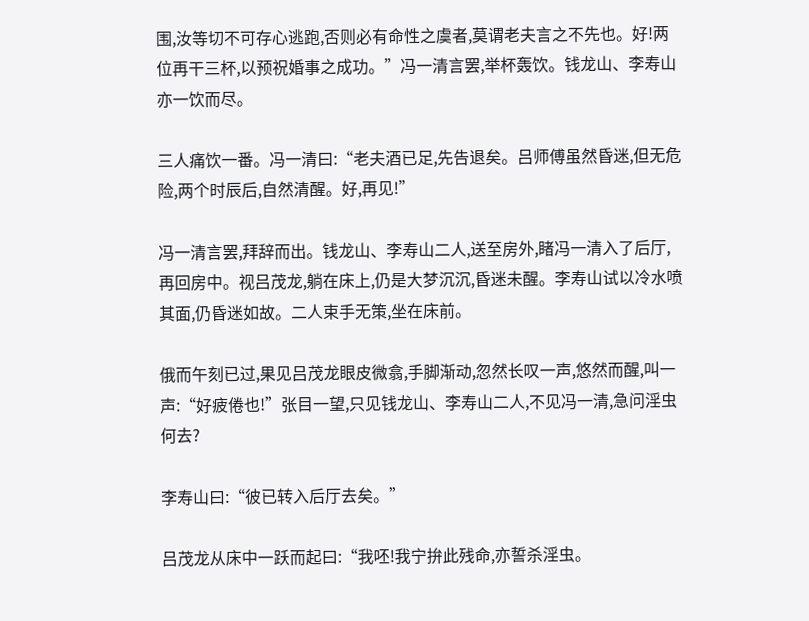围,汝等切不可存心逃跑,否则必有命性之虞者,莫谓老夫言之不先也。好!两位再干三杯,以预祝婚事之成功。”冯一清言罢,举杯轰饮。钱龙山、李寿山亦一饮而尽。

三人痛饮一番。冯一清曰:“老夫酒已足,先告退矣。吕师傅虽然昏迷,但无危险,两个时辰后,自然清醒。好,再见!”

冯一清言罢,拜辞而出。钱龙山、李寿山二人,送至房外,睹冯一清入了后厅,再回房中。视吕茂龙,躺在床上,仍是大梦沉沉,昏迷未醒。李寿山试以冷水喷其面,仍昏迷如故。二人束手无策,坐在床前。

俄而午刻已过,果见吕茂龙眼皮微翕,手脚渐动,忽然长叹一声,悠然而醒,叫一声:“好疲倦也!”张目一望,只见钱龙山、李寿山二人,不见冯一清,急问淫虫何去?

李寿山曰:“彼已转入后厅去矣。”

吕茂龙从床中一跃而起曰:“我呸!我宁拚此残命,亦誓杀淫虫。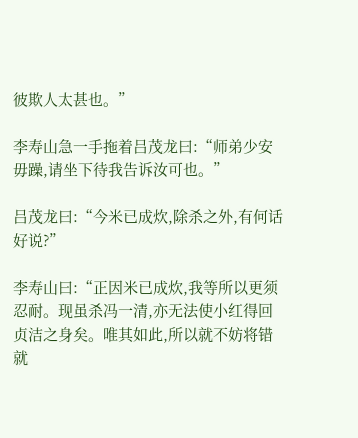彼欺人太甚也。”

李寿山急一手拖着吕茂龙曰:“师弟少安毋躁,请坐下待我告诉汝可也。”

吕茂龙曰:“今米已成炊,除杀之外,有何话好说?”

李寿山曰:“正因米已成炊,我等所以更须忍耐。现虽杀冯一清,亦无法使小红得回贞洁之身矣。唯其如此,所以就不妨将错就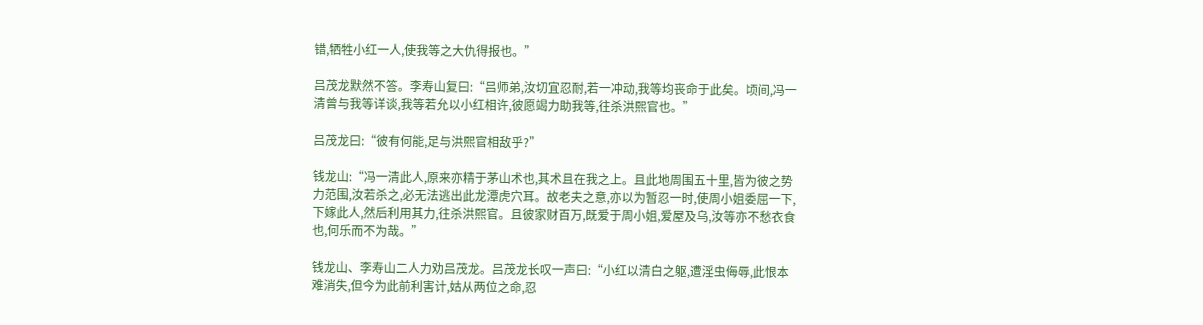错,牺牲小红一人,使我等之大仇得报也。”

吕茂龙默然不答。李寿山复曰:“吕师弟,汝切宜忍耐,若一冲动,我等均丧命于此矣。顷间,冯一清曾与我等详谈,我等若允以小红相许,彼愿竭力助我等,往杀洪熙官也。”

吕茂龙曰:“彼有何能,足与洪熙官相敌乎?”

钱龙山:“冯一清此人,原来亦精于茅山术也,其术且在我之上。且此地周围五十里,皆为彼之势力范围,汝若杀之,必无法逃出此龙潭虎穴耳。故老夫之意,亦以为暂忍一时,使周小姐委屈一下,下嫁此人,然后利用其力,往杀洪熙官。且彼家财百万,既爱于周小姐,爱屋及乌,汝等亦不愁衣食也,何乐而不为哉。”

钱龙山、李寿山二人力劝吕茂龙。吕茂龙长叹一声曰:“小红以清白之躯,遭淫虫侮辱,此恨本难消失,但今为此前利害计,姑从两位之命,忍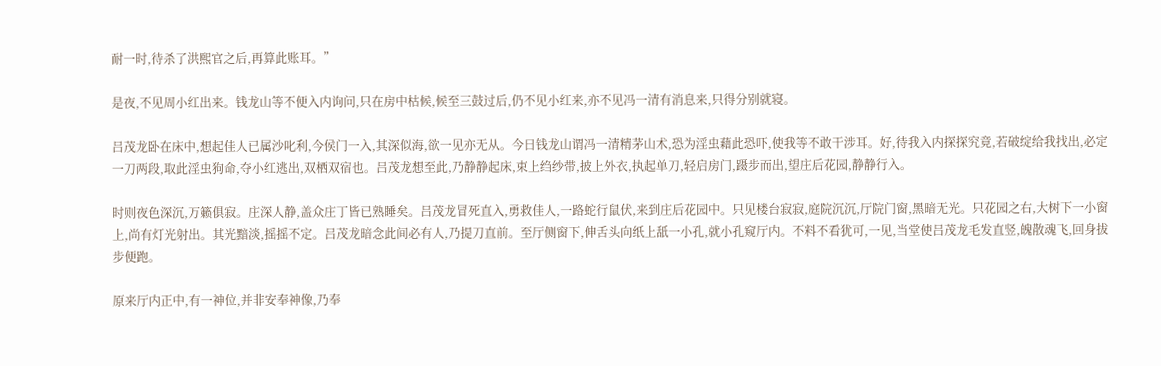耐一时,待杀了洪熙官之后,再算此账耳。”

是夜,不见周小红出来。钱龙山等不便入内询问,只在房中枯候,候至三鼓过后,仍不见小红来,亦不见冯一清有消息来,只得分别就寝。

吕茂龙卧在床中,想起佳人已属沙叱利,今侯门一入,其深似海,欲一见亦无从。今日钱龙山谓冯一清精茅山术,恐为淫虫藉此恐吓,使我等不敢干涉耳。好,待我入内探探究竟,若破绽给我找出,必定一刀两段,取此淫虫狗命,夺小红逃出,双栖双宿也。吕茂龙想至此,乃静静起床,束上绉纱带,披上外衣,执起单刀,轻启房门,蹑步而出,望庄后花园,静静行入。

时则夜色深沉,万籁俱寂。庄深人静,盖众庄丁皆已熟睡矣。吕茂龙冒死直入,勇救佳人,一路蛇行鼠伏,来到庄后花园中。只见楼台寂寂,庭院沉沉,厅院门窗,黑暗无光。只花园之右,大树下一小窗上,尚有灯光射出。其光黯淡,摇摇不定。吕茂龙暗念此间必有人,乃提刀直前。至厅侧窗下,伸舌头向纸上舐一小孔,就小孔窥厅内。不料不看犹可,一见,当堂使吕茂龙毛发直竖,魄散魂飞,回身拔步便跑。

原来厅内正中,有一神位,并非安奉神像,乃奉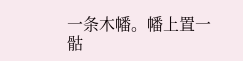一条木幡。幡上置一骷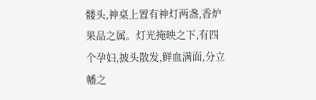髅头,神桌上置有神灯两盏,香炉果品之属。灯光掩映之下,有四个孕妇,披头散发,鲜血满面,分立幡之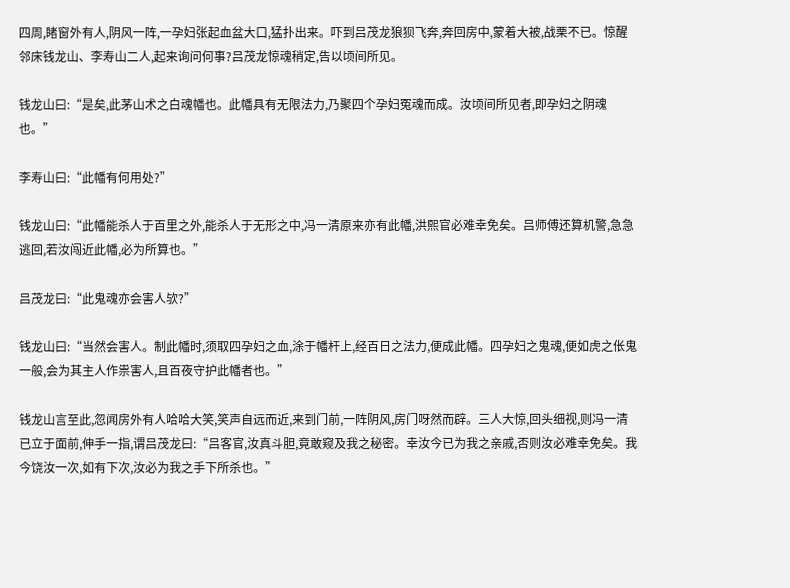四周,睹窗外有人,阴风一阵,一孕妇张起血盆大口,猛扑出来。吓到吕茂龙狼狈飞奔,奔回房中,蒙着大被,战栗不已。惊醒邻床钱龙山、李寿山二人,起来询问何事?吕茂龙惊魂稍定,告以顷间所见。

钱龙山曰:“是矣,此茅山术之白魂幡也。此幡具有无限法力,乃聚四个孕妇冤魂而成。汝顷间所见者,即孕妇之阴魂也。”

李寿山曰:“此幡有何用处?”

钱龙山曰:“此幡能杀人于百里之外,能杀人于无形之中,冯一清原来亦有此幡,洪熙官必难幸免矣。吕师傅还算机警,急急逃回,若汝闯近此幡,必为所算也。”

吕茂龙曰:“此鬼魂亦会害人欤?”

钱龙山曰:“当然会害人。制此幡时,须取四孕妇之血,涂于幡杆上,经百日之法力,便成此幡。四孕妇之鬼魂,便如虎之伥鬼一般,会为其主人作祟害人,且百夜守护此幡者也。”

钱龙山言至此,忽闻房外有人哈哈大笑,笑声自远而近,来到门前,一阵阴风,房门呀然而辟。三人大惊,回头细视,则冯一清已立于面前,伸手一指,谓吕茂龙曰:“吕客官,汝真斗胆,竟敢窥及我之秘密。幸汝今已为我之亲戚,否则汝必难幸免矣。我今饶汝一次,如有下次,汝必为我之手下所杀也。”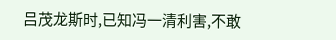吕茂龙斯时,已知冯一清利害,不敢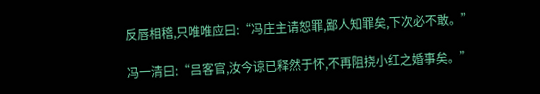反唇相稽,只唯唯应曰:“冯庄主请恕罪,鄙人知罪矣,下次必不敢。”

冯一清曰:“吕客官,汝今谅已释然于怀,不再阻挠小红之婚事矣。”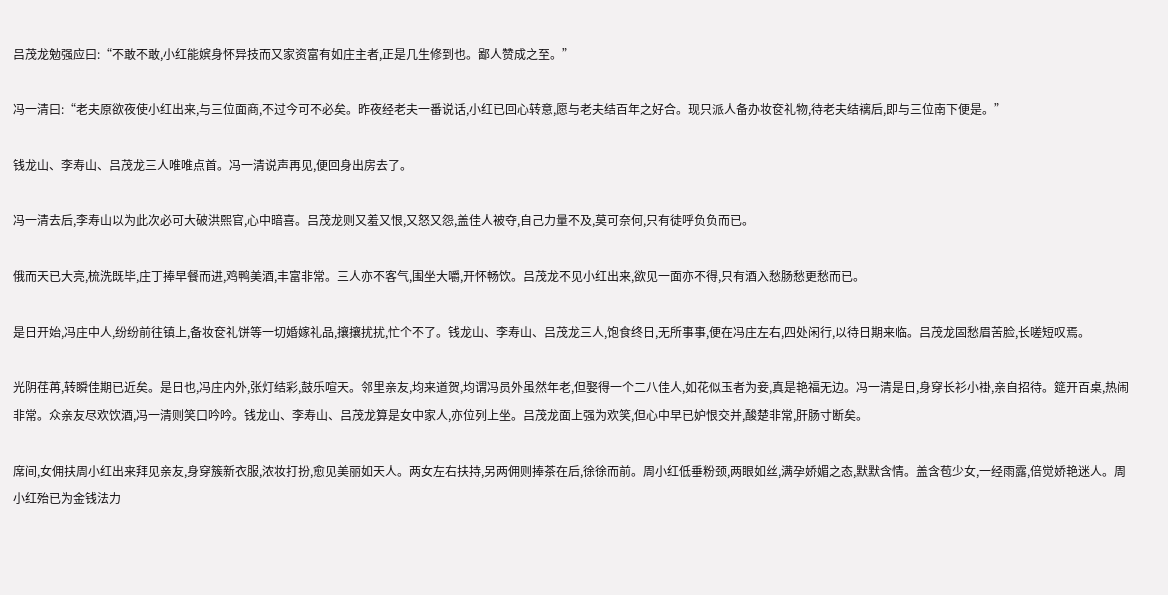吕茂龙勉强应曰:“不敢不敢,小红能嫔身怀异技而又家资富有如庄主者,正是几生修到也。鄙人赞成之至。”

冯一清曰:“老夫原欲夜使小红出来,与三位面商,不过今可不必矣。昨夜经老夫一番说话,小红已回心转意,愿与老夫结百年之好合。现只派人备办妆奁礼物,待老夫结褵后,即与三位南下便是。”

钱龙山、李寿山、吕茂龙三人唯唯点首。冯一清说声再见,便回身出房去了。

冯一清去后,李寿山以为此次必可大破洪熙官,心中暗喜。吕茂龙则又羞又恨,又怒又怨,盖佳人被夺,自己力量不及,莫可奈何,只有徒呼负负而已。

俄而天已大亮,梳洗既毕,庄丁捧早餐而进,鸡鸭美酒,丰富非常。三人亦不客气,围坐大嚼,开怀畅饮。吕茂龙不见小红出来,欲见一面亦不得,只有酒入愁肠愁更愁而已。

是日开始,冯庄中人,纷纷前往镇上,备妆奁礼饼等一切婚嫁礼品,攘攘扰扰,忙个不了。钱龙山、李寿山、吕茂龙三人,饱食终日,无所事事,便在冯庄左右,四处闲行,以待日期来临。吕茂龙固愁眉苦脸,长嗟短叹焉。

光阴荏苒,转瞬佳期已近矣。是日也,冯庄内外,张灯结彩,鼓乐喧天。邻里亲友,均来道贺,均谓冯员外虽然年老,但娶得一个二八佳人,如花似玉者为妾,真是艳福无边。冯一清是日,身穿长衫小褂,亲自招待。筵开百桌,热闹非常。众亲友尽欢饮酒,冯一清则笑口吟吟。钱龙山、李寿山、吕茂龙算是女中家人,亦位列上坐。吕茂龙面上强为欢笑,但心中早已妒恨交并,酸楚非常,肝肠寸断矣。

席间,女佣扶周小红出来拜见亲友,身穿簇新衣服,浓妆打扮,愈见美丽如天人。两女左右扶持,另两佣则捧茶在后,徐徐而前。周小红低垂粉颈,两眼如丝,满孕娇媚之态,默默含情。盖含苞少女,一经雨露,倍觉娇艳迷人。周小红殆已为金钱法力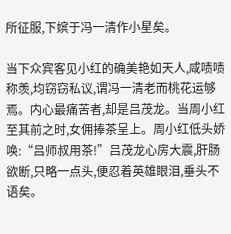所征服,下嫔于冯一清作小星矣。

当下众宾客见小红的确美艳如天人,咸啧啧称羡,均窃窃私议,谓冯一清老而桃花运够焉。内心最痛苦者,却是吕茂龙。当周小红至其前之时,女佣捧茶呈上。周小红低头娇唤:“吕师叔用茶!”吕茂龙心房大震,肝肠欲断,只略一点头,便忍着英雄眼泪,垂头不语矣。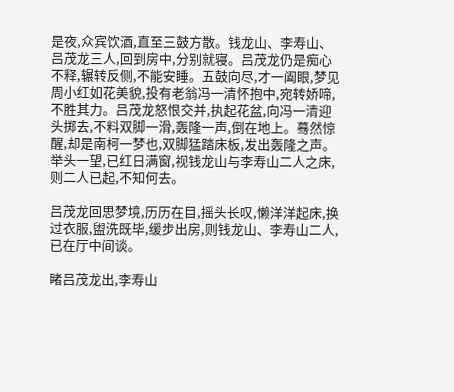是夜,众宾饮酒,直至三鼓方散。钱龙山、李寿山、吕茂龙三人,回到房中,分别就寝。吕茂龙仍是痴心不释,辗转反侧,不能安睡。五鼓向尽,才一阖眼,梦见周小红如花美貌,投有老翁冯一清怀抱中,宛转娇啼,不胜其力。吕茂龙怒恨交并,执起花盆,向冯一清迎头掷去,不料双脚一滑,轰隆一声,倒在地上。蓦然惊醒,却是南柯一梦也,双脚猛踏床板,发出轰隆之声。举头一望,已红日满窗,视钱龙山与李寿山二人之床,则二人已起,不知何去。

吕茂龙回思梦境,历历在目,摇头长叹,懒洋洋起床,换过衣服,盥洗既毕,缓步出房,则钱龙山、李寿山二人,已在厅中间谈。

睹吕茂龙出,李寿山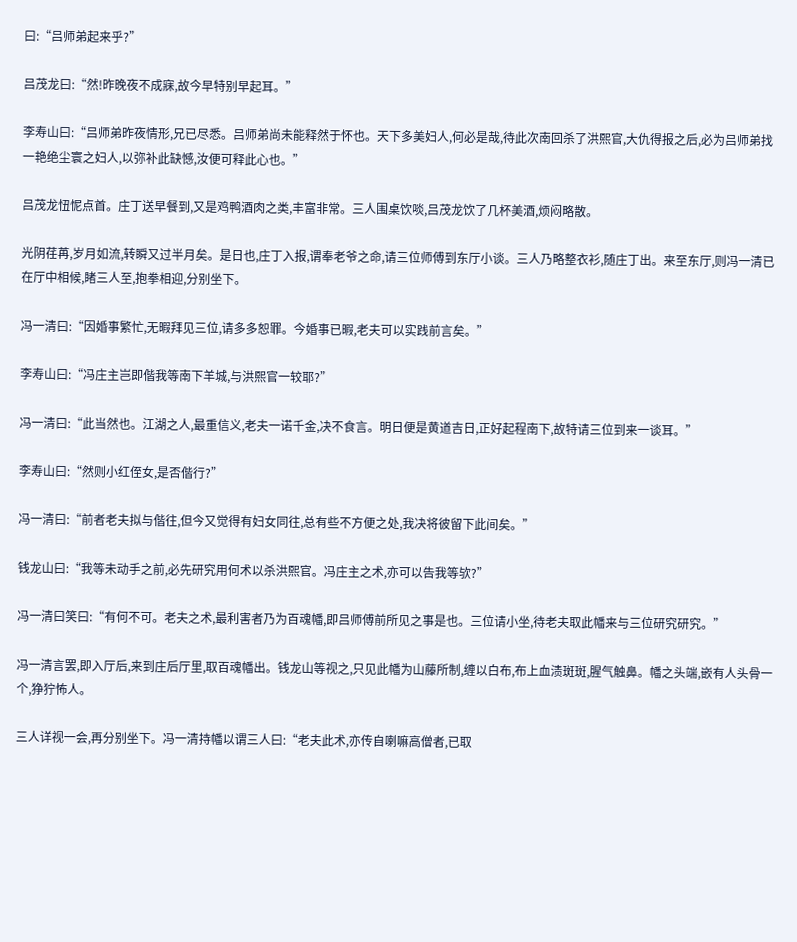曰:“吕师弟起来乎?”

吕茂龙曰:“然!昨晚夜不成寐,故今早特别早起耳。”

李寿山曰:“吕师弟昨夜情形,兄已尽悉。吕师弟尚未能释然于怀也。天下多美妇人,何必是哉,待此次南回杀了洪熙官,大仇得报之后,必为吕师弟找一艳绝尘寰之妇人,以弥补此缺憾,汝便可释此心也。”

吕茂龙忸怩点首。庄丁送早餐到,又是鸡鸭酒肉之类,丰富非常。三人围桌饮啖,吕茂龙饮了几杯美酒,烦闷略散。

光阴荏苒,岁月如流,转瞬又过半月矣。是日也,庄丁入报,谓奉老爷之命,请三位师傅到东厅小谈。三人乃略整衣衫,随庄丁出。来至东厅,则冯一清已在厅中相候,睹三人至,抱拳相迎,分别坐下。

冯一清曰:“因婚事繁忙,无暇拜见三位,请多多恕罪。今婚事已暇,老夫可以实践前言矣。”

李寿山曰:“冯庄主岂即偕我等南下羊城,与洪熙官一较耶?”

冯一清曰:“此当然也。江湖之人,最重信义,老夫一诺千金,决不食言。明日便是黄道吉日,正好起程南下,故特请三位到来一谈耳。”

李寿山曰:“然则小红侄女,是否偕行?”

冯一清曰:“前者老夫拟与偕往,但今又觉得有妇女同往,总有些不方便之处,我决将彼留下此间矣。”

钱龙山曰:“我等未动手之前,必先研究用何术以杀洪熙官。冯庄主之术,亦可以告我等欤?”

冯一清曰笑曰:“有何不可。老夫之术,最利害者乃为百魂幡,即吕师傅前所见之事是也。三位请小坐,待老夫取此幡来与三位研究研究。”

冯一清言罢,即入厅后,来到庄后厅里,取百魂幡出。钱龙山等视之,只见此幡为山藤所制,缠以白布,布上血渍斑斑,腥气触鼻。幡之头端,嵌有人头骨一个,狰狞怖人。

三人详视一会,再分别坐下。冯一清持幡以谓三人曰:“老夫此术,亦传自喇嘛高僧者,已取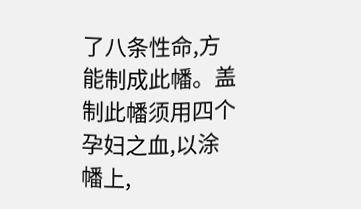了八条性命,方能制成此幡。盖制此幡须用四个孕妇之血,以涂幡上,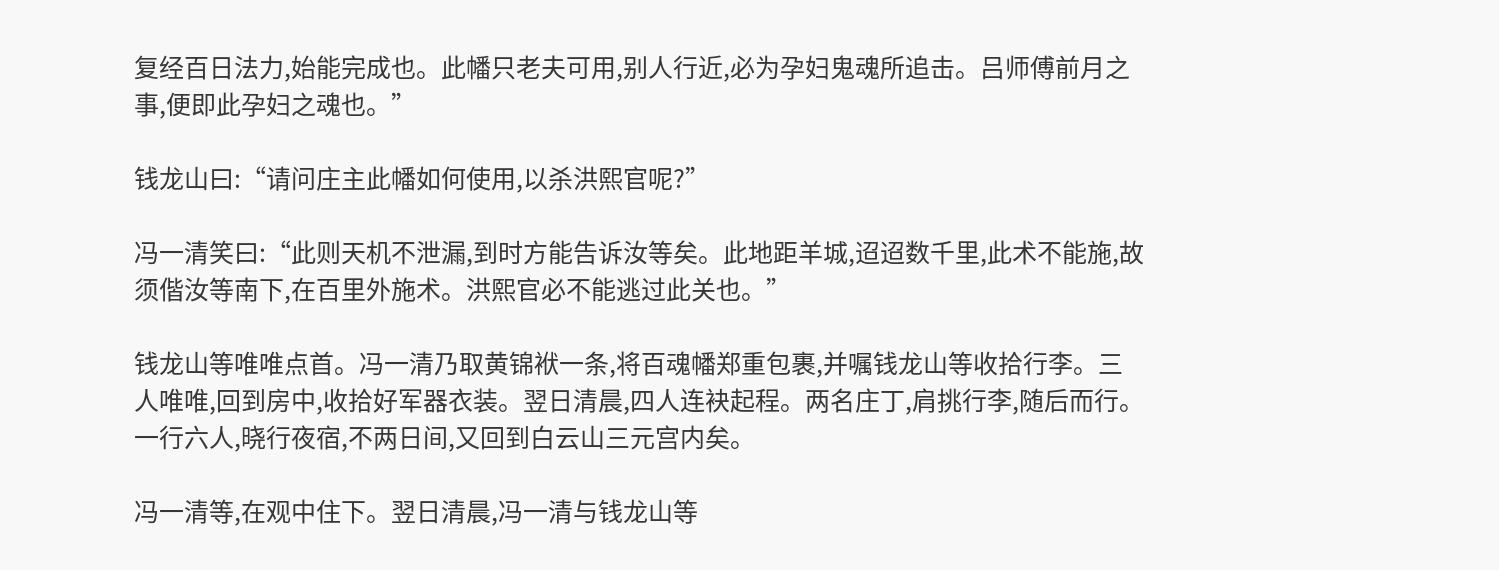复经百日法力,始能完成也。此幡只老夫可用,别人行近,必为孕妇鬼魂所追击。吕师傅前月之事,便即此孕妇之魂也。”

钱龙山曰:“请问庄主此幡如何使用,以杀洪熙官呢?”

冯一清笑曰:“此则天机不泄漏,到时方能告诉汝等矣。此地距羊城,迢迢数千里,此术不能施,故须偕汝等南下,在百里外施术。洪熙官必不能逃过此关也。”

钱龙山等唯唯点首。冯一清乃取黄锦袱一条,将百魂幡郑重包裹,并嘱钱龙山等收拾行李。三人唯唯,回到房中,收拾好军器衣装。翌日清晨,四人连袂起程。两名庄丁,肩挑行李,随后而行。一行六人,晓行夜宿,不两日间,又回到白云山三元宫内矣。

冯一清等,在观中住下。翌日清晨,冯一清与钱龙山等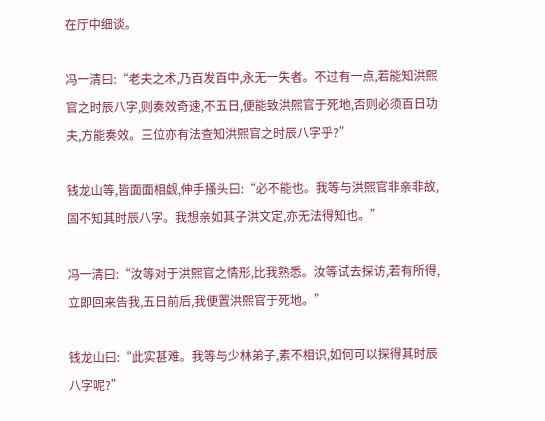在厅中细谈。

冯一清曰:“老夫之术,乃百发百中,永无一失者。不过有一点,若能知洪熙官之时辰八字,则奏效奇速,不五日,便能致洪熙官于死地,否则必须百日功夫,方能奏效。三位亦有法查知洪熙官之时辰八字乎?”

钱龙山等,皆面面相觑,伸手搔头曰:“必不能也。我等与洪熙官非亲非故,固不知其时辰八字。我想亲如其子洪文定,亦无法得知也。”

冯一清曰:“汝等对于洪熙官之情形,比我熟悉。汝等试去探访,若有所得,立即回来告我,五日前后,我便置洪熙官于死地。”

钱龙山曰:“此实甚难。我等与少林弟子,素不相识,如何可以探得其时辰八字呢?”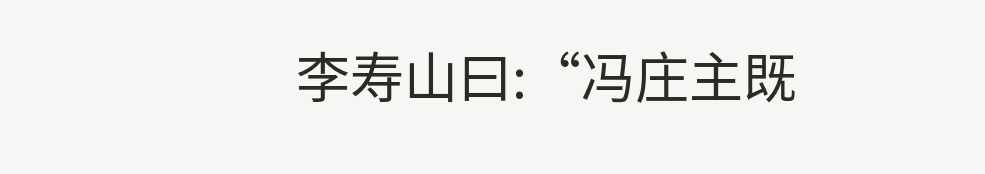李寿山曰:“冯庄主既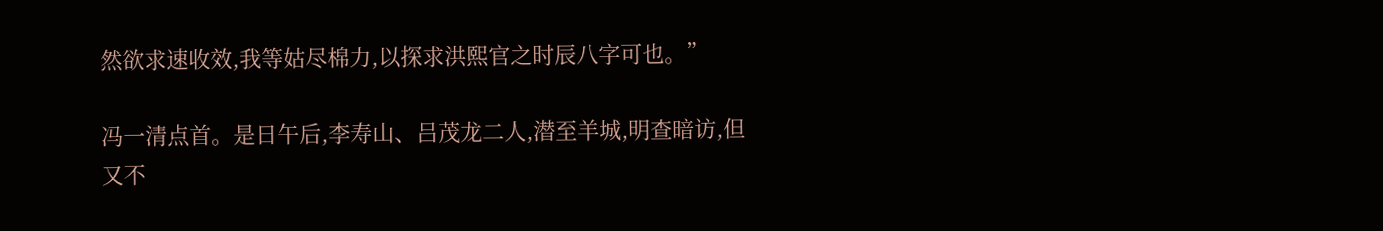然欲求速收效,我等姑尽棉力,以探求洪熙官之时辰八字可也。”

冯一清点首。是日午后,李寿山、吕茂龙二人,潜至羊城,明查暗访,但又不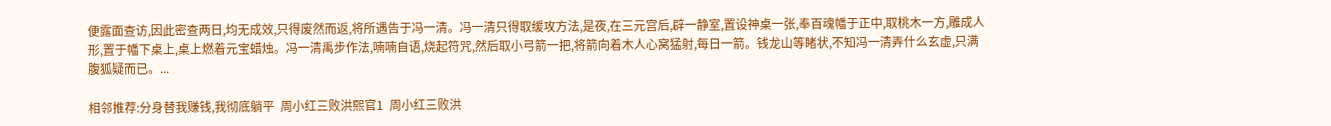便露面查访,因此密查两日,均无成效,只得废然而返,将所遇告于冯一清。冯一清只得取缓攻方法,是夜,在三元宫后,辟一静室,置设神桌一张,奉百魂幡于正中,取桃木一方,雕成人形,置于幡下桌上,桌上燃着元宝蜡烛。冯一清禹步作法,喃喃自语,烧起符咒,然后取小弓箭一把,将箭向着木人心窝猛射,每日一箭。钱龙山等睹状,不知冯一清弄什么玄虚,只满腹狐疑而已。...

相邻推荐:分身替我赚钱,我彻底躺平  周小红三败洪熙官1  周小红三败洪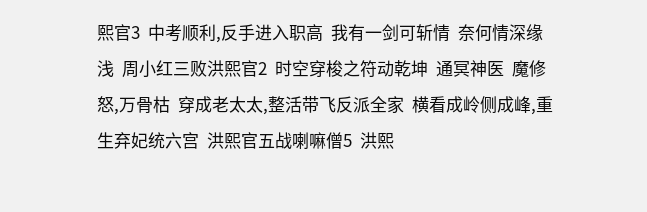熙官3  中考顺利,反手进入职高  我有一剑可斩情  奈何情深缘浅  周小红三败洪熙官2  时空穿梭之符动乾坤  通冥神医  魔修怒,万骨枯  穿成老太太,整活带飞反派全家  横看成岭侧成峰,重生弃妃统六宫  洪熙官五战喇嘛僧5  洪熙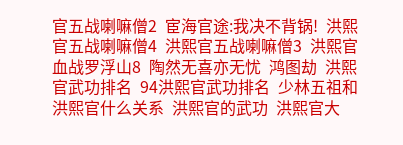官五战喇嘛僧2  宦海官途:我决不背锅!  洪熙官五战喇嘛僧4  洪熙官五战喇嘛僧3  洪熙官血战罗浮山8  陶然无喜亦无忧  鸿图劫  洪熙官武功排名  94洪熙官武功排名  少林五祖和洪熙官什么关系  洪熙官的武功  洪熙官大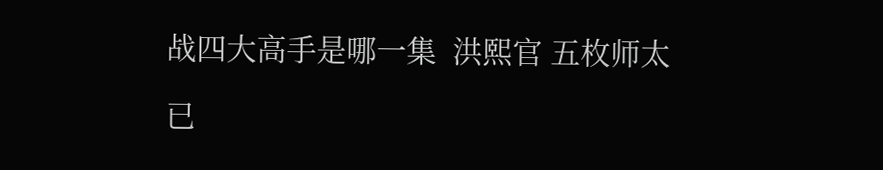战四大高手是哪一集  洪熙官 五枚师太

已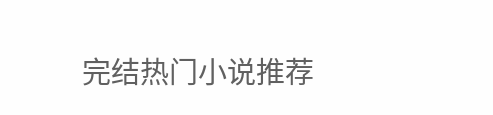完结热门小说推荐